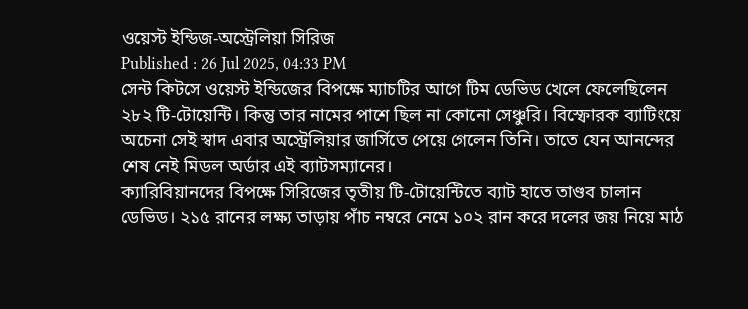ওয়েস্ট ইন্ডিজ-অস্ট্রেলিয়া সিরিজ
Published : 26 Jul 2025, 04:33 PM
সেন্ট কিটসে ওয়েস্ট ইন্ডিজের বিপক্ষে ম্যাচটির আগে টিম ডেভিড খেলে ফেলেছিলেন ২৮২ টি-টোয়েন্টি। কিন্তু তার নামের পাশে ছিল না কোনো সেঞ্চুরি। বিস্ফোরক ব্যাটিংয়ে অচেনা সেই স্বাদ এবার অস্ট্রেলিয়ার জার্সিতে পেয়ে গেলেন তিনি। তাতে যেন আনন্দের শেষ নেই মিডল অর্ডার এই ব্যাটসম্যানের।
ক্যারিবিয়ানদের বিপক্ষে সিরিজের তৃতীয় টি-টোয়েন্টিতে ব্যাট হাতে তাণ্ডব চালান ডেভিড। ২১৫ রানের লক্ষ্য তাড়ায় পাঁচ নম্বরে নেমে ১০২ রান করে দলের জয় নিয়ে মাঠ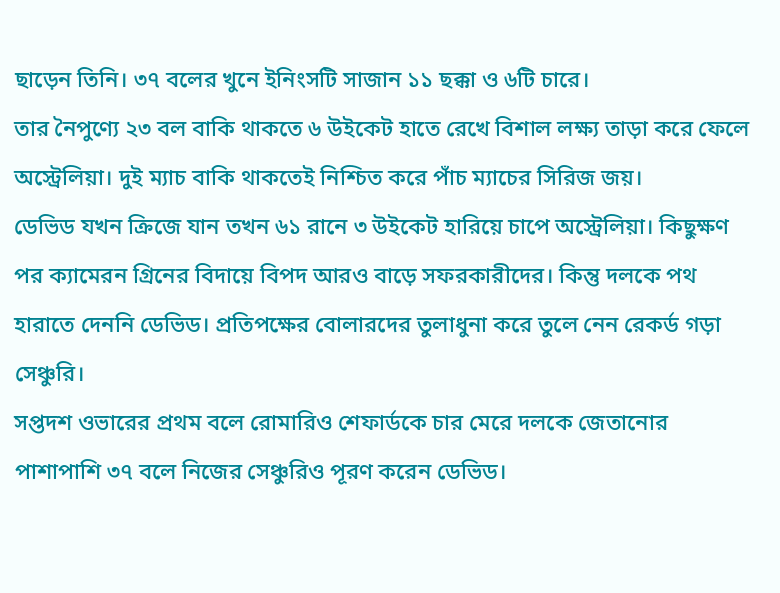ছাড়েন তিনি। ৩৭ বলের খুনে ইনিংসটি সাজান ১১ ছক্কা ও ৬টি চারে।
তার নৈপুণ্যে ২৩ বল বাকি থাকতে ৬ উইকেট হাতে রেখে বিশাল লক্ষ্য তাড়া করে ফেলে অস্ট্রেলিয়া। দুই ম্যাচ বাকি থাকতেই নিশ্চিত করে পাঁচ ম্যাচের সিরিজ জয়।
ডেভিড যখন ক্রিজে যান তখন ৬১ রানে ৩ উইকেট হারিয়ে চাপে অস্ট্রেলিয়া। কিছুক্ষণ পর ক্যামেরন গ্রিনের বিদায়ে বিপদ আরও বাড়ে সফরকারীদের। কিন্তু দলকে পথ হারাতে দেননি ডেভিড। প্রতিপক্ষের বোলারদের তুলাধুনা করে তুলে নেন রেকর্ড গড়া সেঞ্চুরি।
সপ্তদশ ওভারের প্রথম বলে রোমারিও শেফার্ডকে চার মেরে দলকে জেতানোর পাশাপাশি ৩৭ বলে নিজের সেঞ্চুরিও পূরণ করেন ডেভিড।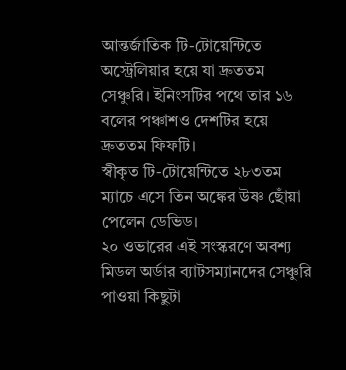আন্তর্জাতিক টি-টোয়েন্টিতে অস্ট্রেলিয়ার হয়ে যা দ্রুততম সেঞ্চুরি। ইনিংসটির পথে তার ১৬ বলের পঞ্চাশও দেশটির হয়ে দ্রুততম ফিফটি।
স্বীকৃত টি-টোয়েন্টিতে ২৮৩তম ম্যাচে এসে তিন অঙ্কের উষ্ণ ছোঁয়া পেলেন ডেভিড।
২০ ওভারের এই সংস্করণে অবশ্য মিডল অর্ডার ব্যাটসম্যানদের সেঞ্চুরি পাওয়া কিছুটা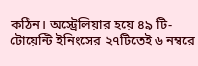কঠিন। অস্ট্রেলিয়ার হয়ে ৪৯ টি-টোয়েন্টি ইনিংসের ২৭টিতেই ৬ নম্বরে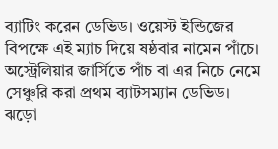ব্যাটিং করেন ডেভিড। ওয়েস্ট ইন্ডিজের বিপক্ষে এই ম্যাচ দিয়ে ষষ্ঠবার নামেন পাঁচে। অস্ট্রেলিয়ার জার্সিতে পাঁচ বা এর নিচে নেমে সেঞ্চুরি করা প্রথম ব্যাটসম্যান ডেভিড।
ঝড়ো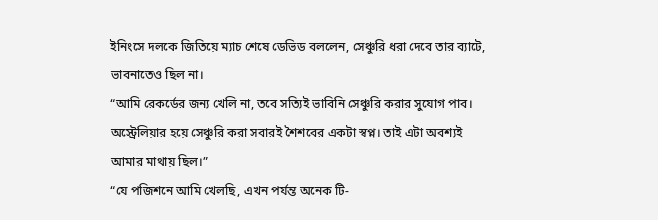ইনিংসে দলকে জিতিয়ে ম্যাচ শেষে ডেভিড বললেন, সেঞ্চুরি ধরা দেবে তার ব্যাটে, ভাবনাতেও ছিল না।
“আমি রেকর্ডের জন্য খেলি না, তবে সত্যিই ভাবিনি সেঞ্চুরি করার সুযোগ পাব। অস্ট্রেলিয়ার হয়ে সেঞ্চুরি করা সবারই শৈশবের একটা স্বপ্ন। তাই এটা অবশ্যই আমার মাথায় ছিল।”
“যে পজিশনে আমি খেলছি, এখন পর্যন্ত অনেক টি-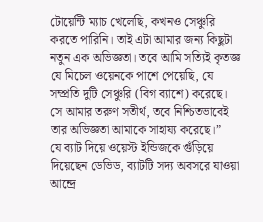টোয়েন্টি ম্যাচ খেলেছি, কখনও সেঞ্চুরি করতে পারিনি। তাই এটা আমার জন্য কিছুটা নতুন এক অভিজ্ঞতা। তবে আমি সত্যিই কৃতজ্ঞ যে মিচেল ওয়েনকে পাশে পেয়েছি, যে সম্প্রতি দুটি সেঞ্চুরি (বিগ ব্যাশে) করেছে। সে আমার তরুণ সতীর্থ, তবে নিশ্চিতভাবেই তার অভিজ্ঞতা আমাকে সাহায্য করেছে।”
যে ব্যাট দিয়ে ওয়েস্ট ইন্ডিজকে গুঁড়িয়ে দিয়েছেন ডেভিড, ব্যাটটি সদ্য অবসরে যাওয়া আন্দ্রে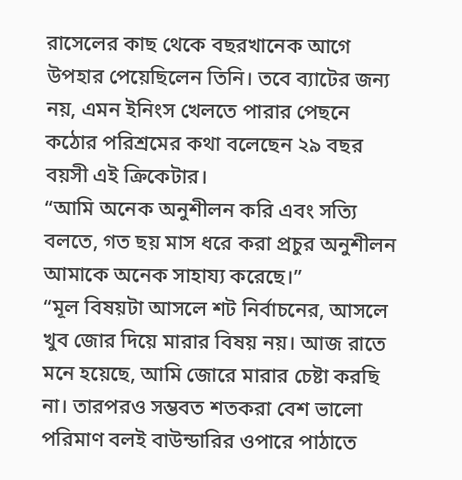রাসেলের কাছ থেকে বছরখানেক আগে উপহার পেয়েছিলেন তিনি। তবে ব্যাটের জন্য নয়, এমন ইনিংস খেলতে পারার পেছনে কঠোর পরিশ্রমের কথা বলেছেন ২৯ বছর বয়সী এই ক্রিকেটার।
“আমি অনেক অনুশীলন করি এবং সত্যি বলতে, গত ছয় মাস ধরে করা প্রচুর অনুশীলন আমাকে অনেক সাহায্য করেছে।”
“মূল বিষয়টা আসলে শট নির্বাচনের, আসলে খুব জোর দিয়ে মারার বিষয় নয়। আজ রাতে মনে হয়েছে, আমি জোরে মারার চেষ্টা করছি না। তারপরও সম্ভবত শতকরা বেশ ভালো পরিমাণ বলই বাউন্ডারির ওপারে পাঠাতে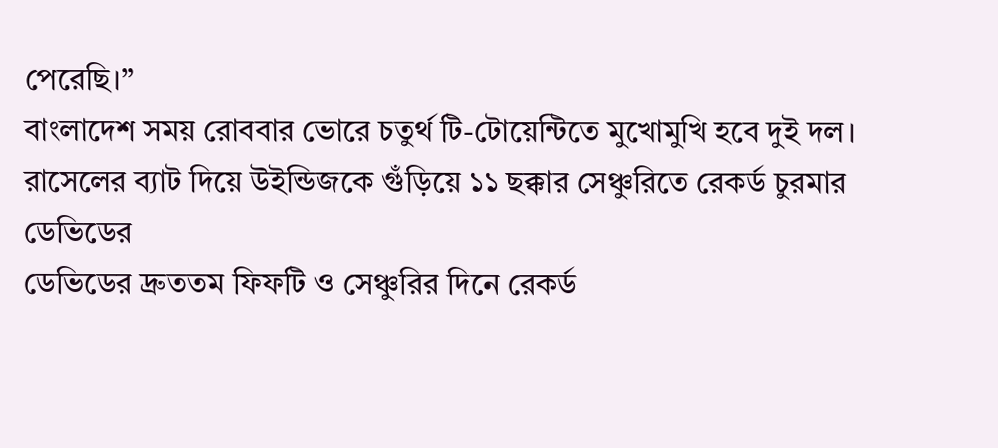পেরেছি।”
বাংলাদেশ সময় রোববার ভোরে চতুর্থ টি-টোয়েন্টিতে মুখোমুখি হবে দুই দল।
রাসেলের ব্যাট দিয়ে উইন্ডিজকে গুঁড়িয়ে ১১ ছক্কার সেঞ্চুরিতে রেকর্ড চুরমার ডেভিডের
ডেভিডের দ্রুততম ফিফটি ও সেঞ্চুরির দিনে রেকর্ড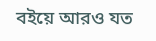বইয়ে আরও যত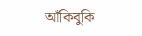আঁকিবুকি